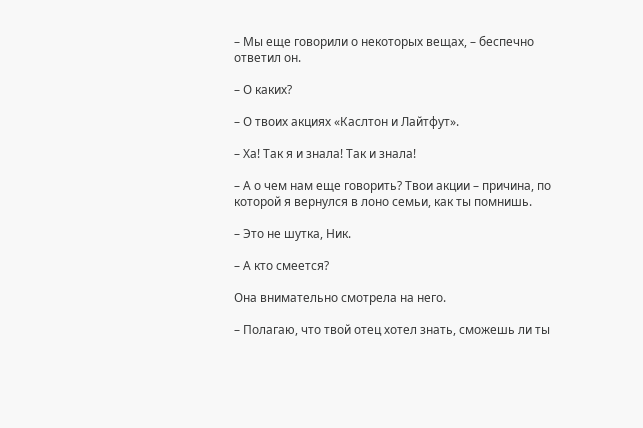– Мы еще говорили о некоторых вещах, – беспечно ответил он.

– О каких?

– О твоих акциях «Каслтон и Лайтфут».

– Ха! Так я и знала! Так и знала!

– А о чем нам еще говорить? Твои акции – причина, по которой я вернулся в лоно семьи, как ты помнишь.

– Это не шутка, Ник.

– А кто смеется?

Она внимательно смотрела на него.

– Полагаю, что твой отец хотел знать, сможешь ли ты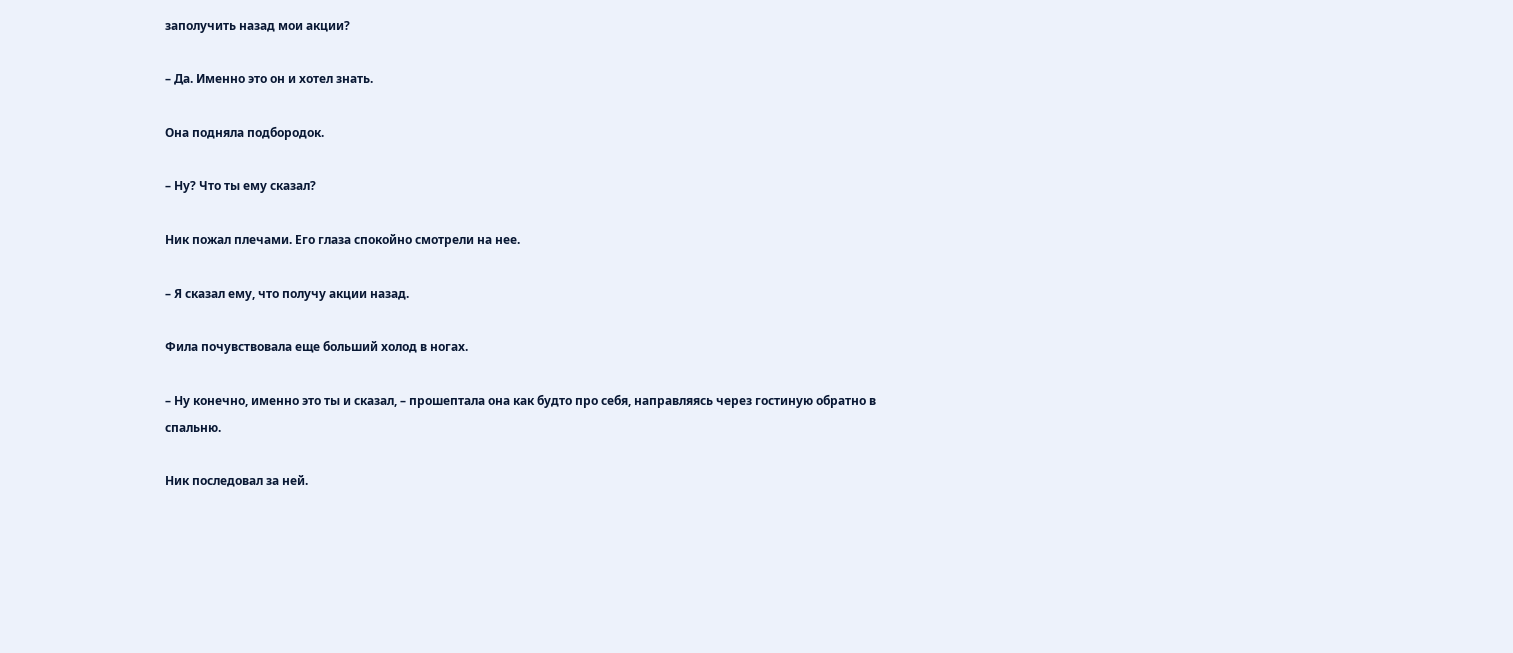заполучить назад мои акции?

– Да. Именно это он и хотел знать.

Она подняла подбородок.

– Ну? Что ты ему сказал?

Ник пожал плечами. Его глаза спокойно смотрели на нее.

– Я сказал ему, что получу акции назад.

Фила почувствовала еще больший холод в ногах.

– Ну конечно, именно это ты и сказал, – прошептала она как будто про себя, направляясь через гостиную обратно в спальню.

Ник последовал за ней.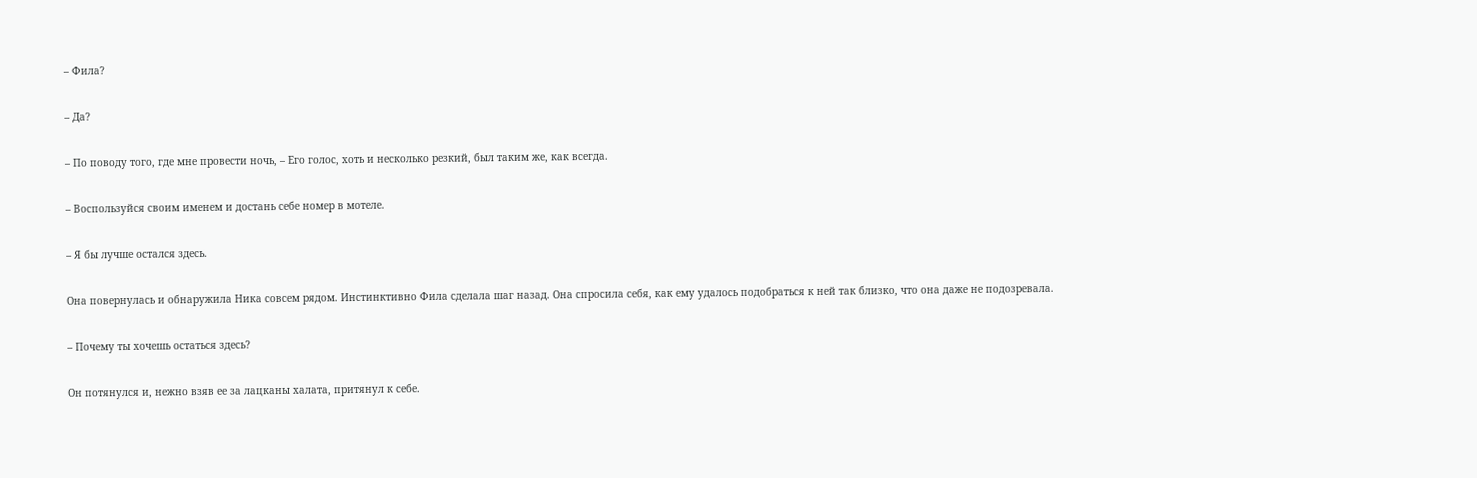– Фила?

– Да?

– По поводу того, где мне провести ночь, – Его голос, хоть и несколько резкий, был таким же, как всегда.

– Воспользуйся своим именем и достань себе номер в мотеле.

– Я бы лучше остался здесь.

Она повернулась и обнаружила Ника совсем рядом. Инстинктивно Фила сделала шаг назад. Она спросила себя, как ему удалось подобраться к ней так близко, что она даже не подозревала.

– Почему ты хочешь остаться здесь?

Он потянулся и, нежно взяв ее за лацканы халата, притянул к себе.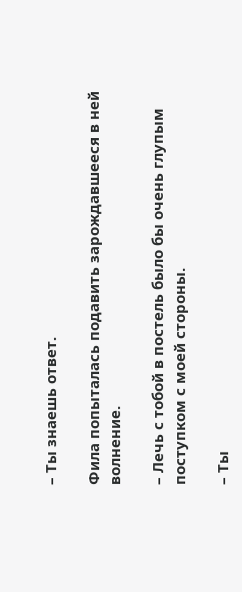– Ты знаешь ответ.

Фила попыталась подавить зарождавшееся в ней волнение.

– Лечь с тобой в постель было бы очень глупым поступком с моей стороны.

– Ты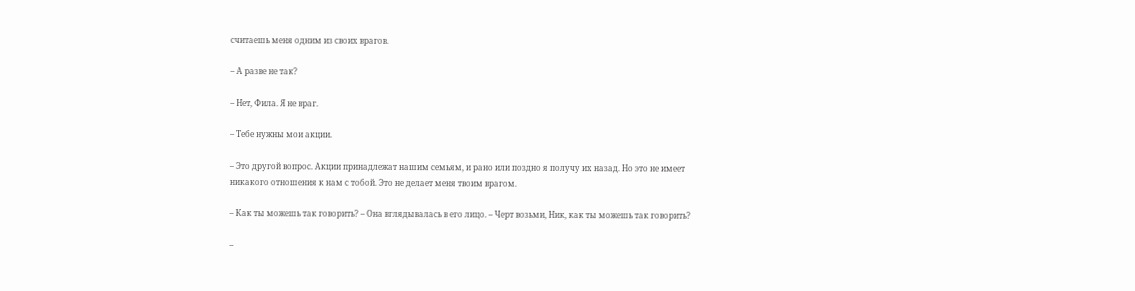считаешь меня одним из своих врагов.

– А разве не так?

– Нет, Фила. Я не враг.

– Тебе нужны мои акции.

– Это другой вопрос. Акции принадлежат нашим семьям, и рано или поздно я получу их назад. Но это не имеет никакого отношения к нам с тобой. Это не делает меня твоим врагом.

– Как ты можешь так говорить? – Она вглядывалась в его лицо. – Черт возьми, Ник, как ты можешь так говорить?

–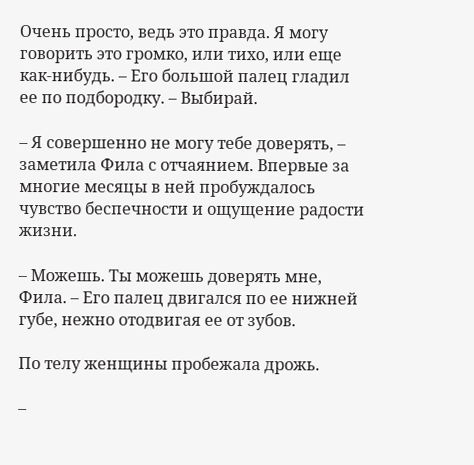Очень просто, ведь это правда. Я могу говорить это громко, или тихо, или еще как-нибудь. – Его большой палец гладил ее по подбородку. – Выбирай.

– Я совершенно не могу тебе доверять, – заметила Фила с отчаянием. Впервые за многие месяцы в ней пробуждалось чувство беспечности и ощущение радости жизни.

– Можешь. Ты можешь доверять мне, Фила. – Его палец двигался по ее нижней губе, нежно отодвигая ее от зубов.

По телу женщины пробежала дрожь.

–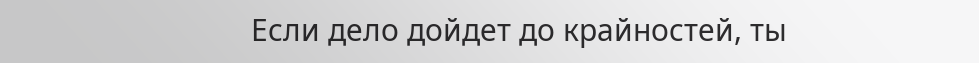Если дело дойдет до крайностей, ты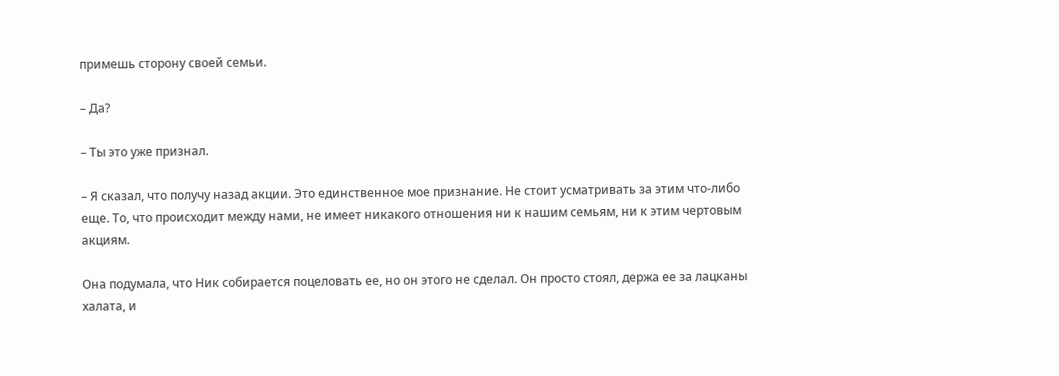примешь сторону своей семьи.

– Да?

– Ты это уже признал.

– Я сказал, что получу назад акции. Это единственное мое признание. Не стоит усматривать за этим что-либо еще. То, что происходит между нами, не имеет никакого отношения ни к нашим семьям, ни к этим чертовым акциям.

Она подумала, что Ник собирается поцеловать ее, но он этого не сделал. Он просто стоял, держа ее за лацканы халата, и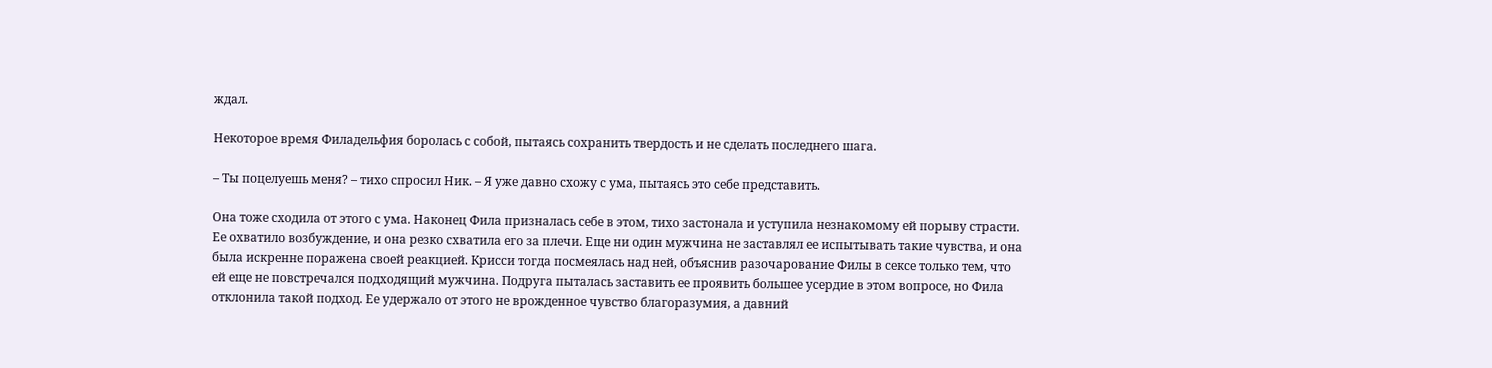ждал.

Некоторое время Филадельфия боролась с собой, пытаясь сохранить твердость и не сделать последнего шага.

– Ты поцелуешь меня? – тихо спросил Ник. – Я уже давно схожу с ума, пытаясь это себе представить.

Она тоже сходила от этого с ума. Наконец Фила призналась себе в этом, тихо застонала и уступила незнакомому ей порыву страсти. Ее охватило возбуждение, и она резко схватила его за плечи. Еще ни один мужчина не заставлял ее испытывать такие чувства, и она была искренне поражена своей реакцией. Крисси тогда посмеялась над ней, объяснив разочарование Филы в сексе только тем, что ей еще не повстречался подходящий мужчина. Подруга пыталась заставить ее проявить большее усердие в этом вопросе, но Фила отклонила такой подход. Ее удержало от этого не врожденное чувство благоразумия, а давний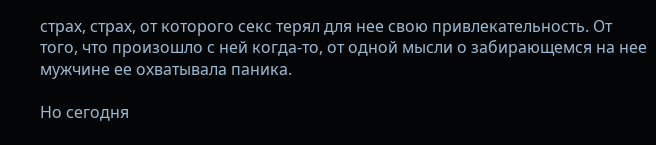страх, страх, от которого секс терял для нее свою привлекательность. От того, что произошло с ней когда-то, от одной мысли о забирающемся на нее мужчине ее охватывала паника.

Но сегодня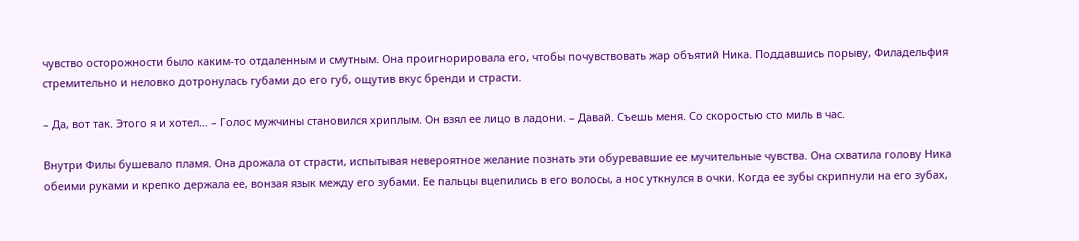чувство осторожности было каким-то отдаленным и смутным. Она проигнорировала его, чтобы почувствовать жар объятий Ника. Поддавшись порыву, Филадельфия стремительно и неловко дотронулась губами до его губ, ощутив вкус бренди и страсти.

– Да, вот так. Этого я и хотел… – Голос мужчины становился хриплым. Он взял ее лицо в ладони. – Давай. Съешь меня. Со скоростью сто миль в час.

Внутри Филы бушевало пламя. Она дрожала от страсти, испытывая невероятное желание познать эти обуревавшие ее мучительные чувства. Она схватила голову Ника обеими руками и крепко держала ее, вонзая язык между его зубами. Ее пальцы вцепились в его волосы, а нос уткнулся в очки. Когда ее зубы скрипнули на его зубах,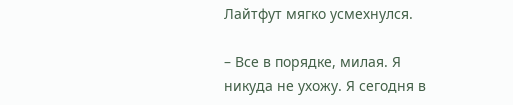Лайтфут мягко усмехнулся.

– Все в порядке, милая. Я никуда не ухожу. Я сегодня в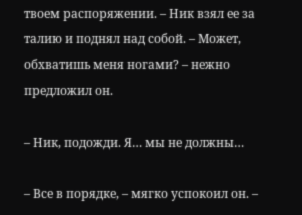твоем распоряжении. – Ник взял ее за талию и поднял над собой. – Может, обхватишь меня ногами? – нежно предложил он.

– Ник, подожди. Я… мы не должны…

– Все в порядке, – мягко успокоил он. –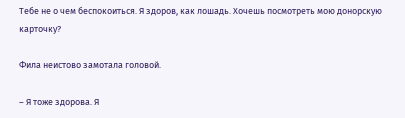Тебе не о чем беспокоиться. Я здоров, как лошадь. Хочешь посмотреть мою донорскую карточку?

Фила неистово замотала головой.

– Я тоже здорова. Я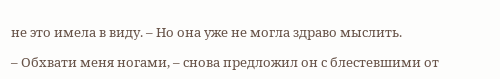не это имела в виду. – Но она уже не могла здраво мыслить.

– Обхвати меня ногами, – снова предложил он с блестевшими от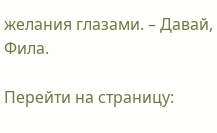желания глазами. – Давай, Фила.

Перейти на страницу: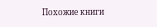Похожие книги